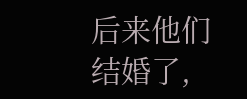后来他们结婚了,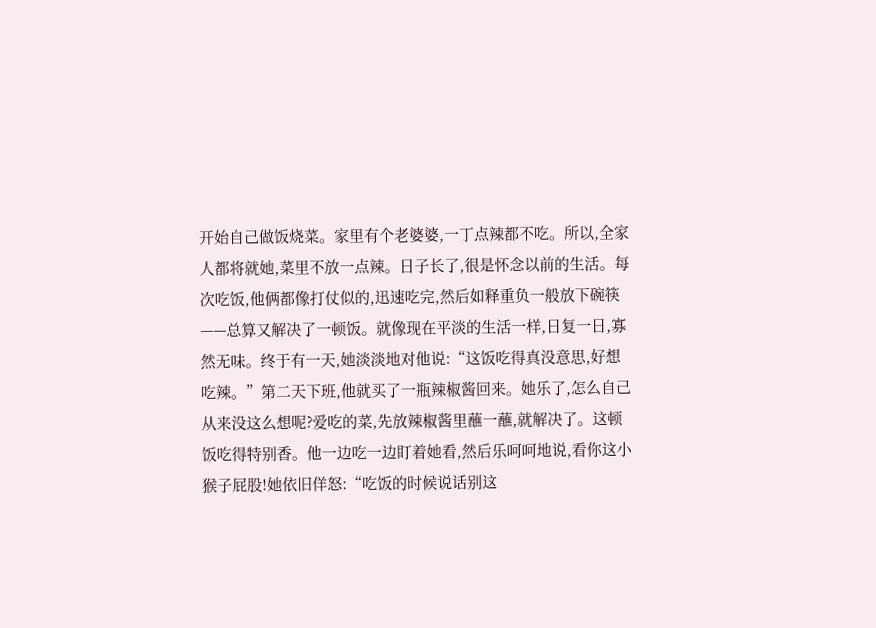开始自己做饭烧菜。家里有个老婆婆,一丁点辣都不吃。所以,全家人都将就她,菜里不放一点辣。日子长了,很是怀念以前的生活。每次吃饭,他俩都像打仗似的,迅速吃完,然后如释重负一般放下碗筷——总算又解决了一顿饭。就像现在平淡的生活一样,日复一日,寡然无味。终于有一天,她淡淡地对他说:“这饭吃得真没意思,好想吃辣。”第二天下班,他就买了一瓶辣椒酱回来。她乐了,怎么自己从来没这么想呢?爱吃的菜,先放辣椒酱里蘸一蘸,就解决了。这顿饭吃得特别香。他一边吃一边盯着她看,然后乐呵呵地说,看你这小猴子屁股!她依旧佯怒:“吃饭的时候说话别这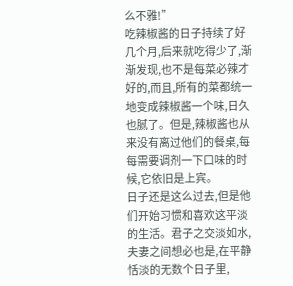么不雅!”
吃辣椒酱的日子持续了好几个月,后来就吃得少了,渐渐发现,也不是每菜必辣才好的,而且,所有的菜都统一地变成辣椒酱一个味,日久也腻了。但是,辣椒酱也从来没有离过他们的餐桌,每每需要调剂一下口味的时候,它依旧是上宾。
日子还是这么过去,但是他们开始习惯和喜欢这平淡的生活。君子之交淡如水,夫妻之间想必也是,在平静恬淡的无数个日子里,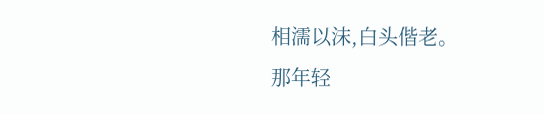相濡以沫,白头偕老。
那年轻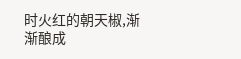时火红的朝天椒,渐渐酿成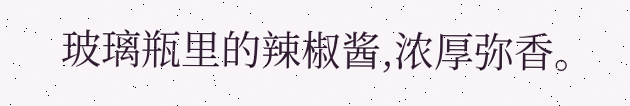玻璃瓶里的辣椒酱,浓厚弥香。